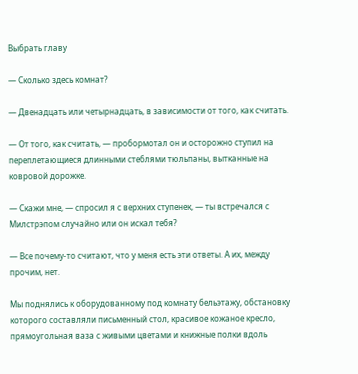Выбрать главу

— Сколько здесь комнат?

— Двенадцать или четырнадцать, в зависимости от того, как считать.

— От того, как считать, — пробормотал он и осторожно ступил на переплетающиеся длинными стеблями тюльпаны, вытканные на ковровой дорожке.

— Скажи мне, — спросил я с верхних ступенек, — ты встречался с Милстрэпом случайно или он искал тебя?

— Все почему-то считают, что у меня есть эти ответы. А их, между прочим, нет.

Мы поднялись к оборудованному под комнату бельэтажу, обстановку которого составляли письменный стол, красивое кожаное кресло, прямоугольная ваза с живыми цветами и книжные полки вдоль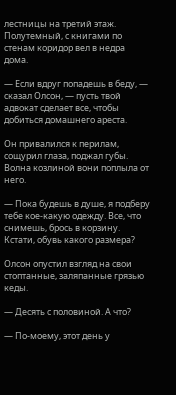лестницы на третий этаж. Полутемный, с книгами по стенам коридор вел в недра дома.

— Если вдруг попадешь в беду, — сказал Олсон, — пусть твой адвокат сделает все, чтобы добиться домашнего ареста.

Он привалился к перилам, сощурил глаза, поджал губы. Волна козлиной вони поплыла от него.

— Пока будешь в душе, я подберу тебе кое-какую одежду. Все, что снимешь, брось в корзину. Кстати, обувь какого размера?

Олсон опустил взгляд на свои стоптанные, заляпанные грязью кеды.

— Десять с половиной. А что?

— По-моему, этот день у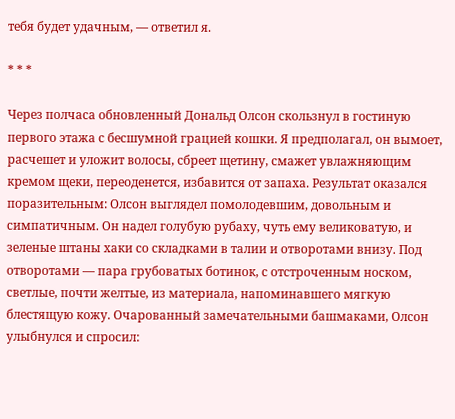тебя будет удачным, — ответил я.

* * *

Через полчаса обновленный Дональд Олсон скользнул в гостиную первого этажа с бесшумной грацией кошки. Я предполагал, он вымоет, расчешет и уложит волосы, сбреет щетину, смажет увлажняющим кремом щеки, переоденется, избавится от запаха. Результат оказался поразительным: Олсон выглядел помолодевшим, довольным и симпатичным. Он надел голубую рубаху, чуть ему великоватую, и зеленые штаны хаки со складками в талии и отворотами внизу. Под отворотами — пара грубоватых ботинок, с отстроченным носком, светлые, почти желтые, из материала, напоминавшего мягкую блестящую кожу. Очарованный замечательными башмаками, Олсон улыбнулся и спросил: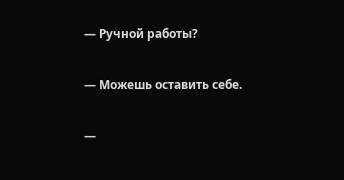— Ручной работы?

— Можешь оставить себе.

—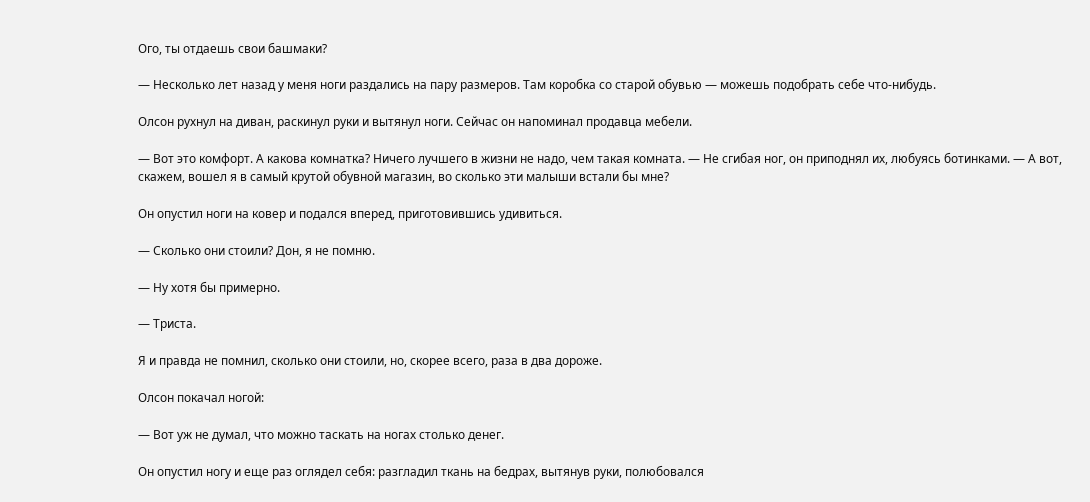Ого, ты отдаешь свои башмаки?

— Несколько лет назад у меня ноги раздались на пару размеров. Там коробка со старой обувью — можешь подобрать себе что-нибудь.

Олсон рухнул на диван, раскинул руки и вытянул ноги. Сейчас он напоминал продавца мебели.

— Вот это комфорт. А какова комнатка? Ничего лучшего в жизни не надо, чем такая комната. — Не сгибая ног, он приподнял их, любуясь ботинками. — А вот, скажем, вошел я в самый крутой обувной магазин, во сколько эти малыши встали бы мне?

Он опустил ноги на ковер и подался вперед, приготовившись удивиться.

— Сколько они стоили? Дон, я не помню.

— Ну хотя бы примерно.

— Триста.

Я и правда не помнил, сколько они стоили, но, скорее всего, раза в два дороже.

Олсон покачал ногой:

— Вот уж не думал, что можно таскать на ногах столько денег.

Он опустил ногу и еще раз оглядел себя: разгладил ткань на бедрах, вытянув руки, полюбовался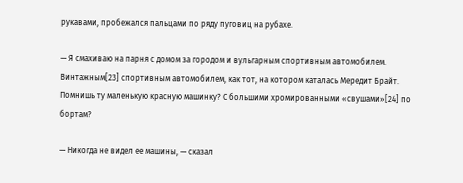рукавами, пробежался пальцами по ряду пуговиц на рубахе.

— Я смахиваю на парня с домом за городом и вульгарным спортивным автомобилем. Винтажным[23] спортивным автомобилем, как тот, на котором каталась Мередит Брайт. Помнишь ту маленькую красную машинку? С большими хромированными «свушами»[24] по бортам?

— Никогда не видел ее машины, — сказал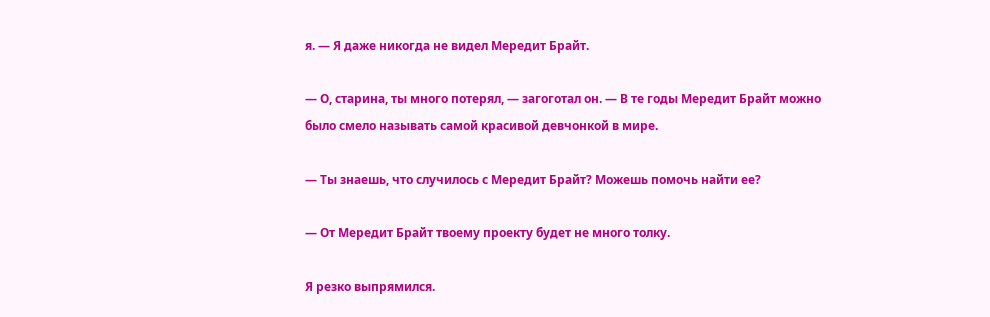я. — Я даже никогда не видел Мередит Брайт.

— О, старина, ты много потерял, — загоготал он. — В те годы Мередит Брайт можно было смело называть самой красивой девчонкой в мире.

— Ты знаешь, что случилось с Мередит Брайт? Можешь помочь найти ее?

— От Мередит Брайт твоему проекту будет не много толку.

Я резко выпрямился.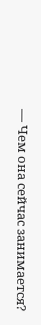— Чем она сейчас занимается?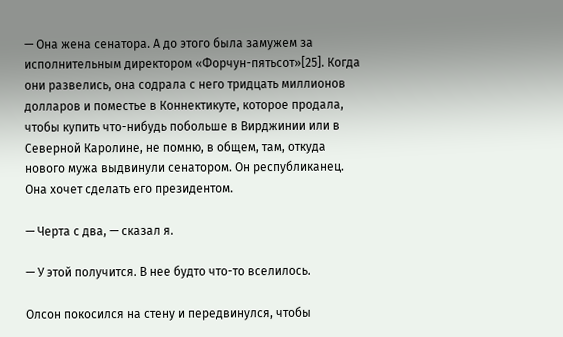— Она жена сенатора. А до этого была замужем за исполнительным директором «Форчун-пятьсот»[25]. Когда они развелись, она содрала с него тридцать миллионов долларов и поместье в Коннектикуте, которое продала, чтобы купить что-нибудь побольше в Вирджинии или в Северной Каролине, не помню, в общем, там, откуда нового мужа выдвинули сенатором. Он республиканец. Она хочет сделать его президентом.

— Черта с два, — сказал я.

— У этой получится. В нее будто что-то вселилось.

Олсон покосился на стену и передвинулся, чтобы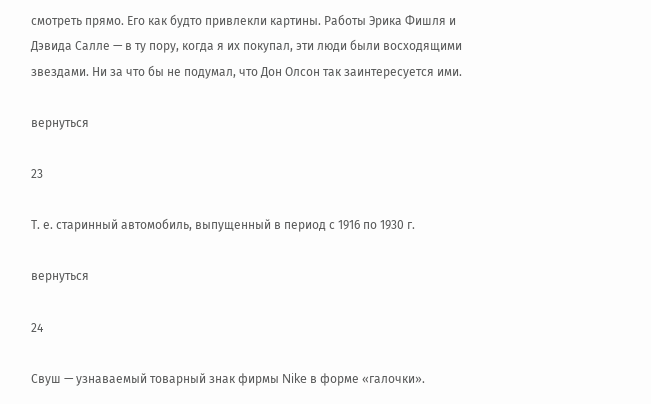смотреть прямо. Его как будто привлекли картины. Работы Эрика Фишля и Дэвида Салле — в ту пору, когда я их покупал, эти люди были восходящими звездами. Ни за что бы не подумал, что Дон Олсон так заинтересуется ими.

вернуться

23

Т. е. старинный автомобиль, выпущенный в период с 1916 по 1930 г.

вернуться

24

Свуш — узнаваемый товарный знак фирмы Nike в форме «галочки».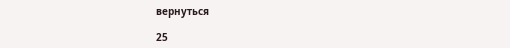вернуться

25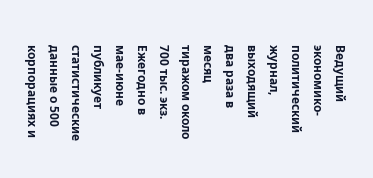Ведущий экономико-политический журнал, выходящий два раза в месяц тиражом около 700 тыс. экз. Ежегодно в мае-июне публикует статистические данные о 500 корпорациях и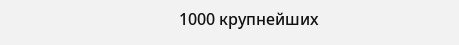1000 крупнейших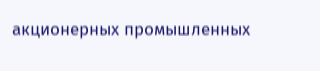акционерных промышленных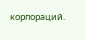корпораций.